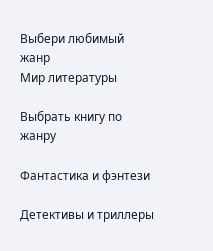Выбери любимый жанр
Мир литературы

Выбрать книгу по жанру

Фантастика и фэнтези

Детективы и триллеры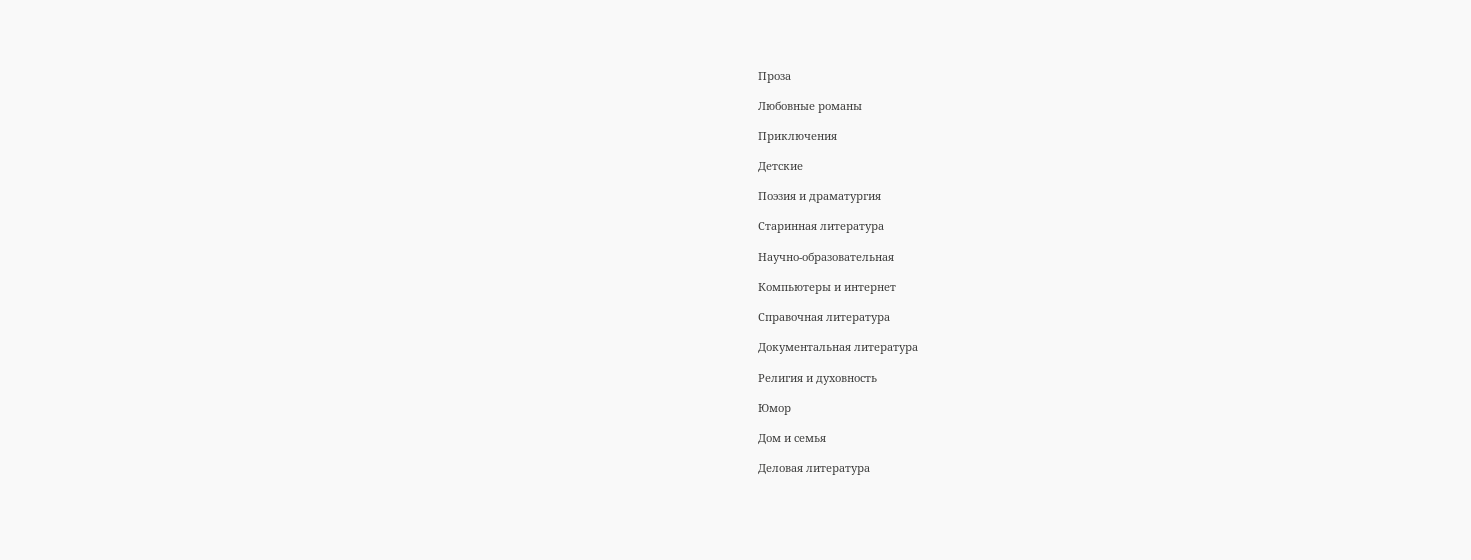Проза

Любовные романы

Приключения

Детские

Поэзия и драматургия

Старинная литература

Научно-образовательная

Компьютеры и интернет

Справочная литература

Документальная литература

Религия и духовность

Юмор

Дом и семья

Деловая литература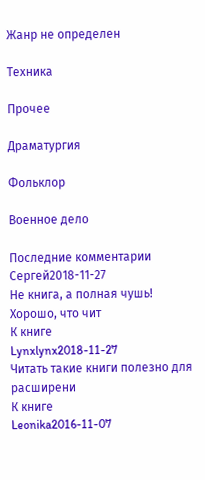Жанр не определен

Техника

Прочее

Драматургия

Фольклор

Военное дело

Последние комментарии
Сергей2018-11-27
Не книга, а полная чушь! Хорошо, что чит
К книге
Lynxlynx2018-11-27
Читать такие книги полезно для расширени
К книге
Leonika2016-11-07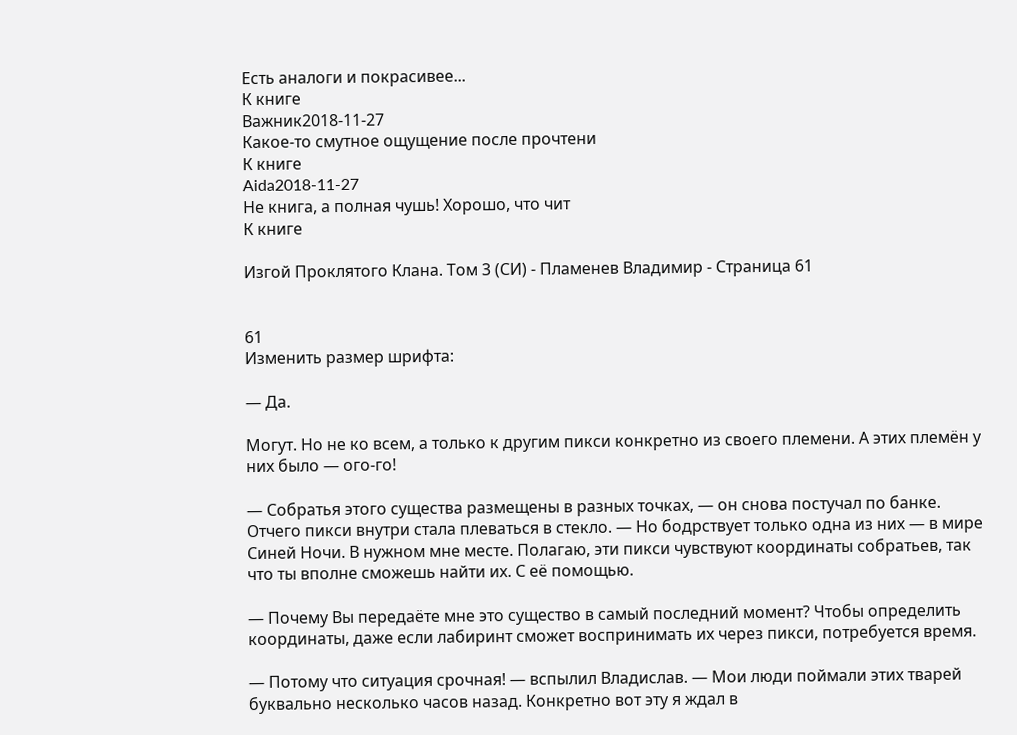Есть аналоги и покрасивее...
К книге
Важник2018-11-27
Какое-то смутное ощущение после прочтени
К книге
Aida2018-11-27
Не книга, а полная чушь! Хорошо, что чит
К книге

Изгой Проклятого Клана. Том 3 (СИ) - Пламенев Владимир - Страница 61


61
Изменить размер шрифта:

— Да.

Могут. Но не ко всем, а только к другим пикси конкретно из своего племени. А этих племён у них было — ого-го!

— Собратья этого существа размещены в разных точках, — он снова постучал по банке. Отчего пикси внутри стала плеваться в стекло. — Но бодрствует только одна из них — в мире Синей Ночи. В нужном мне месте. Полагаю, эти пикси чувствуют координаты собратьев, так что ты вполне сможешь найти их. С её помощью.

— Почему Вы передаёте мне это существо в самый последний момент? Чтобы определить координаты, даже если лабиринт сможет воспринимать их через пикси, потребуется время.

— Потому что ситуация срочная! — вспылил Владислав. — Мои люди поймали этих тварей буквально несколько часов назад. Конкретно вот эту я ждал в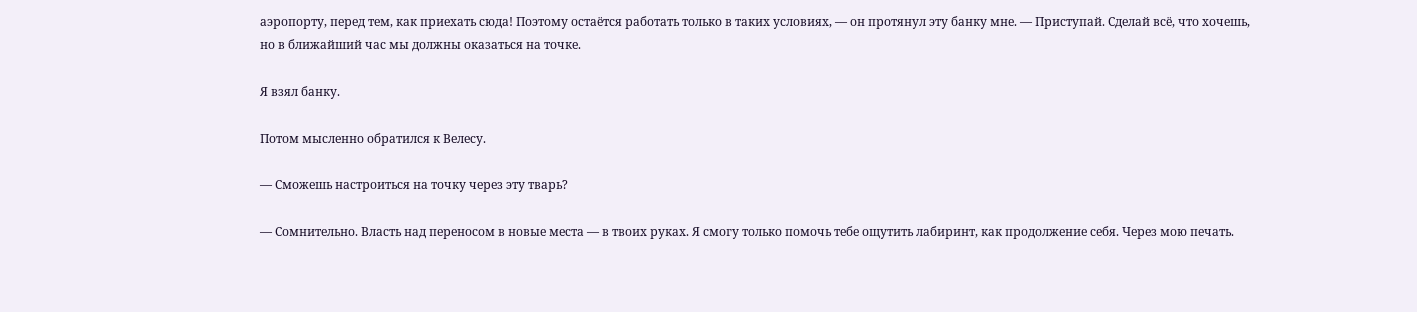аэропорту, перед тем, как приехать сюда! Поэтому остаётся работать только в таких условиях, — он протянул эту банку мне. — Приступай. Сделай всё, что хочешь, но в ближайший час мы должны оказаться на точке.

Я взял банку.

Потом мысленно обратился к Велесу.

— Сможешь настроиться на точку через эту тварь?

— Сомнительно. Власть над переносом в новые места — в твоих руках. Я смогу только помочь тебе ощутить лабиринт, как продолжение себя. Через мою печать.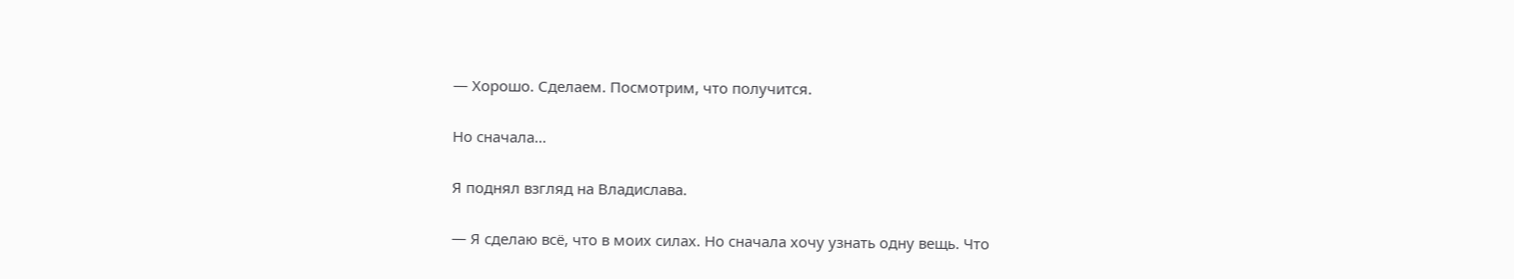— Хорошо. Сделаем. Посмотрим, что получится.

Но сначала…

Я поднял взгляд на Владислава.

— Я сделаю всё, что в моих силах. Но сначала хочу узнать одну вещь. Что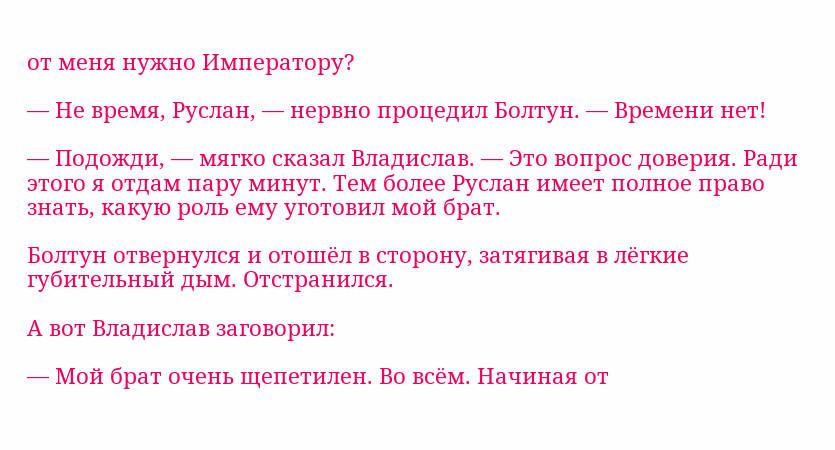от меня нужно Императору?

— Не время, Руслан, — нервно процедил Болтун. — Времени нет!

— Подожди, — мягко сказал Владислав. — Это вопрос доверия. Ради этого я отдам пару минут. Тем более Руслан имеет полное право знать, какую роль ему уготовил мой брат.

Болтун отвернулся и отошёл в сторону, затягивая в лёгкие губительный дым. Отстранился.

А вот Владислав заговорил:

— Мой брат очень щепетилен. Во всём. Начиная от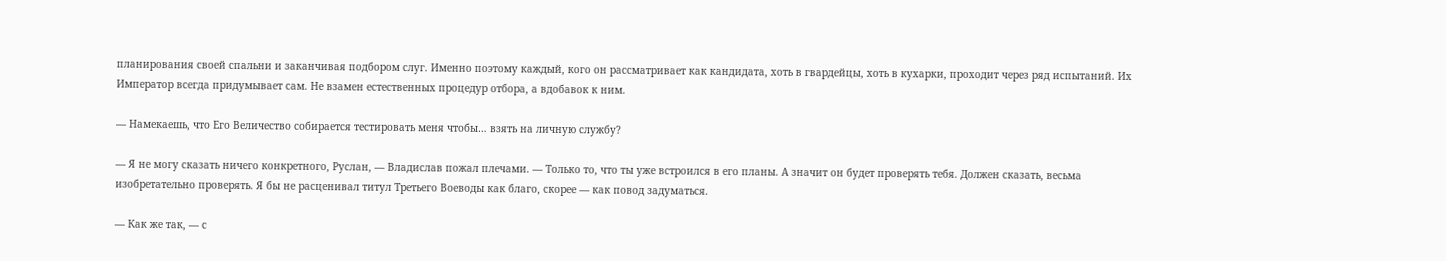планирования своей спальни и заканчивая подбором слуг. Именно поэтому каждый, кого он рассматривает как кандидата, хоть в гвардейцы, хоть в кухарки, проходит через ряд испытаний. Их Император всегда придумывает сам. Не взамен естественных процедур отбора, а вдобавок к ним.

— Намекаешь, что Его Величество собирается тестировать меня чтобы… взять на личную службу?

— Я не могу сказать ничего конкретного, Руслан, — Владислав пожал плечами. — Только то, что ты уже встроился в его планы. А значит он будет проверять тебя. Должен сказать, весьма изобретательно проверять. Я бы не расценивал титул Третьего Воеводы как благо, скорее — как повод задуматься.

— Как же так, — с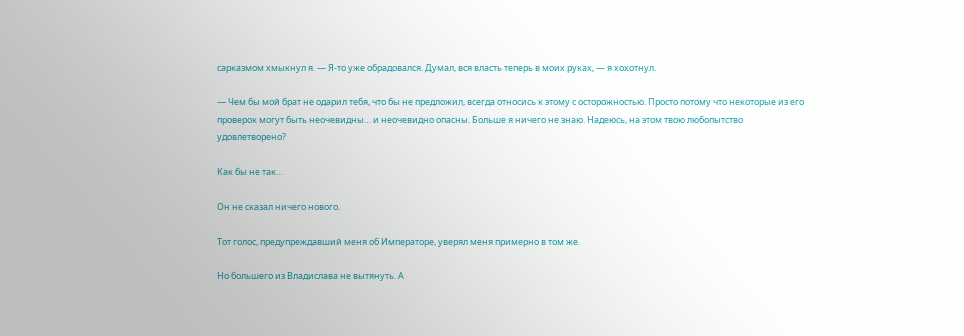сарказмом хмыкнул я. — Я-то уже обрадовался. Думал, вся власть теперь в моих руках, — я хохотнул.

— Чем бы мой брат не одарил тебя, что бы не предложил, всегда относись к этому с осторожностью. Просто потому что некоторые из его проверок могут быть неочевидны… и неочевидно опасны. Больше я ничего не знаю. Надеюсь, на этом твою любопытство удовлетворено?

Как бы не так…

Он не сказал ничего нового.

Тот голос, предупреждавший меня об Императоре, уверял меня примерно в том же.

Но большего из Владислава не вытянуть. А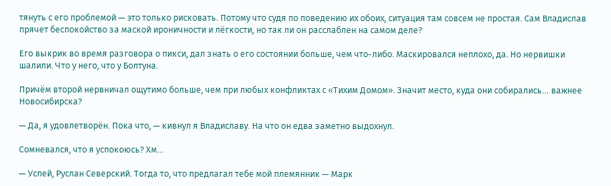тянуть с его проблемой — это только рисковать. Потому что судя по поведению их обоих, ситуация там совсем не простая. Сам Владислав прячет беспокойство за маской ироничности и лёгкости, но так ли он расслаблен на самом деле?

Его выкрик во время разговора о пикси, дал знать о его состоянии больше, чем что-либо. Маскировался неплохо, да. Но нервишки шалили. Что у него, что у Болтуна.

Причём второй нервничал ощутимо больше, чем при любых конфликтах с «Тихим Домом». Значит место, куда они собирались… важнее Новосибирска?

— Да, я удовлетворён. Пока что, — кивнул я Владиславу. На что он едва заметно выдохнул.

Сомневался, что я успокоюсь? Хм…

— Успей, Руслан Северский. Тогда то, что предлагал тебе мой племянник — Марк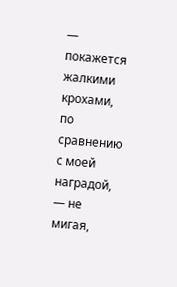— покажется жалкими крохами, по сравнению с моей наградой, — не мигая,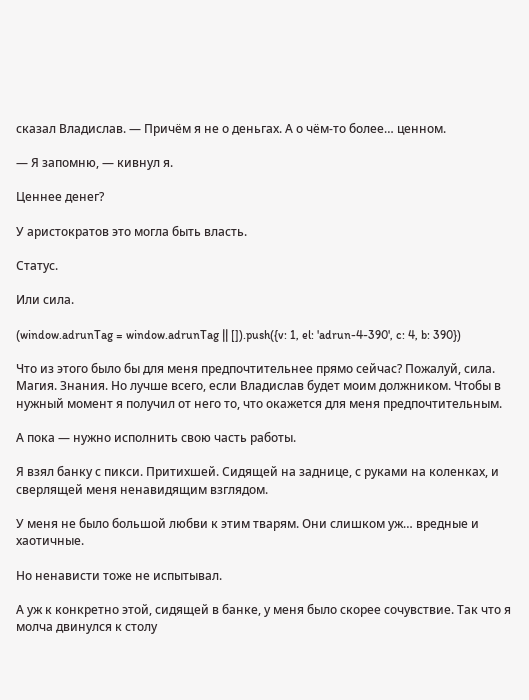сказал Владислав. — Причём я не о деньгах. А о чём-то более… ценном.

— Я запомню, — кивнул я.

Ценнее денег?

У аристократов это могла быть власть.

Статус.

Или сила.

(window.adrunTag = window.adrunTag || []).push({v: 1, el: 'adrun-4-390', c: 4, b: 390})

Что из этого было бы для меня предпочтительнее прямо сейчас? Пожалуй, сила. Магия. Знания. Но лучше всего, если Владислав будет моим должником. Чтобы в нужный момент я получил от него то, что окажется для меня предпочтительным.

А пока — нужно исполнить свою часть работы.

Я взял банку с пикси. Притихшей. Сидящей на заднице, с руками на коленках, и сверлящей меня ненавидящим взглядом.

У меня не было большой любви к этим тварям. Они слишком уж… вредные и хаотичные.

Но ненависти тоже не испытывал.

А уж к конкретно этой, сидящей в банке, у меня было скорее сочувствие. Так что я молча двинулся к столу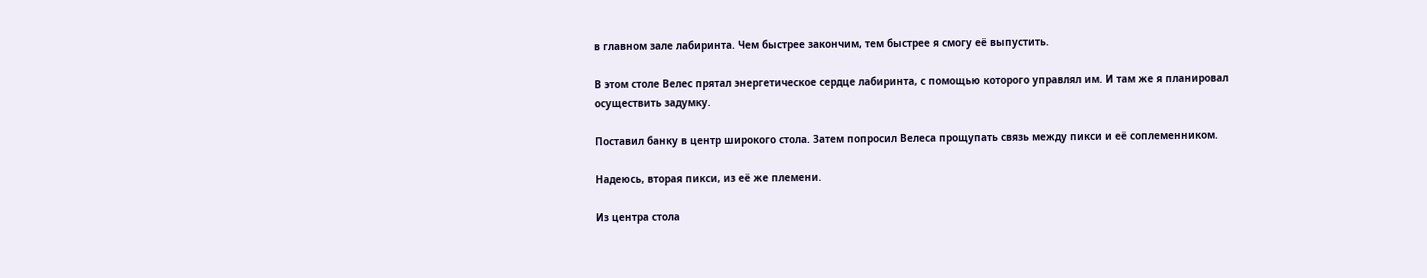в главном зале лабиринта. Чем быстрее закончим, тем быстрее я смогу её выпустить.

В этом столе Велес прятал энергетическое сердце лабиринта, с помощью которого управлял им. И там же я планировал осуществить задумку.

Поставил банку в центр широкого стола. Затем попросил Велеса прощупать связь между пикси и её соплеменником.

Надеюсь, вторая пикси, из её же племени.

Из центра стола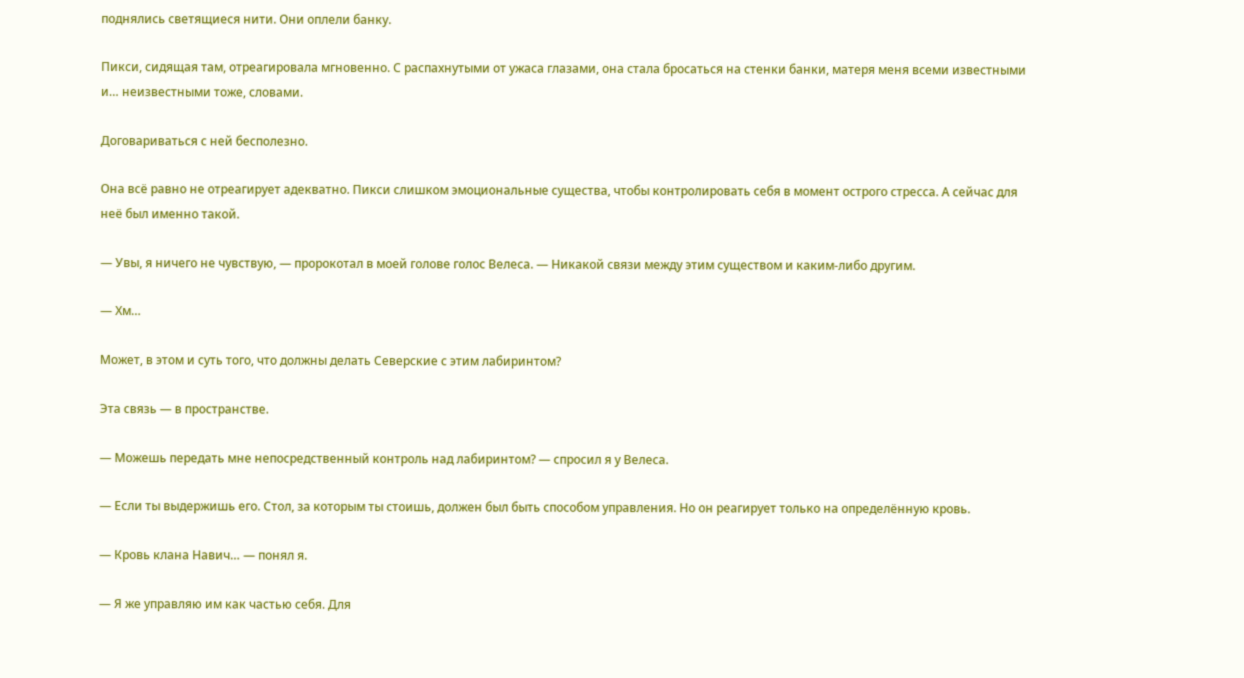поднялись светящиеся нити. Они оплели банку.

Пикси, сидящая там, отреагировала мгновенно. С распахнутыми от ужаса глазами, она стала бросаться на стенки банки, матеря меня всеми известными и… неизвестными тоже, словами.

Договариваться с ней бесполезно.

Она всё равно не отреагирует адекватно. Пикси слишком эмоциональные существа, чтобы контролировать себя в момент острого стресса. А сейчас для неё был именно такой.

— Увы, я ничего не чувствую, — пророкотал в моей голове голос Велеса. — Никакой связи между этим существом и каким-либо другим.

— Хм…

Может, в этом и суть того, что должны делать Северские с этим лабиринтом?

Эта связь — в пространстве.

— Можешь передать мне непосредственный контроль над лабиринтом? — спросил я у Велеса.

— Если ты выдержишь его. Стол, за которым ты стоишь, должен был быть способом управления. Но он реагирует только на определённую кровь.

— Кровь клана Навич… — понял я.

— Я же управляю им как частью себя. Для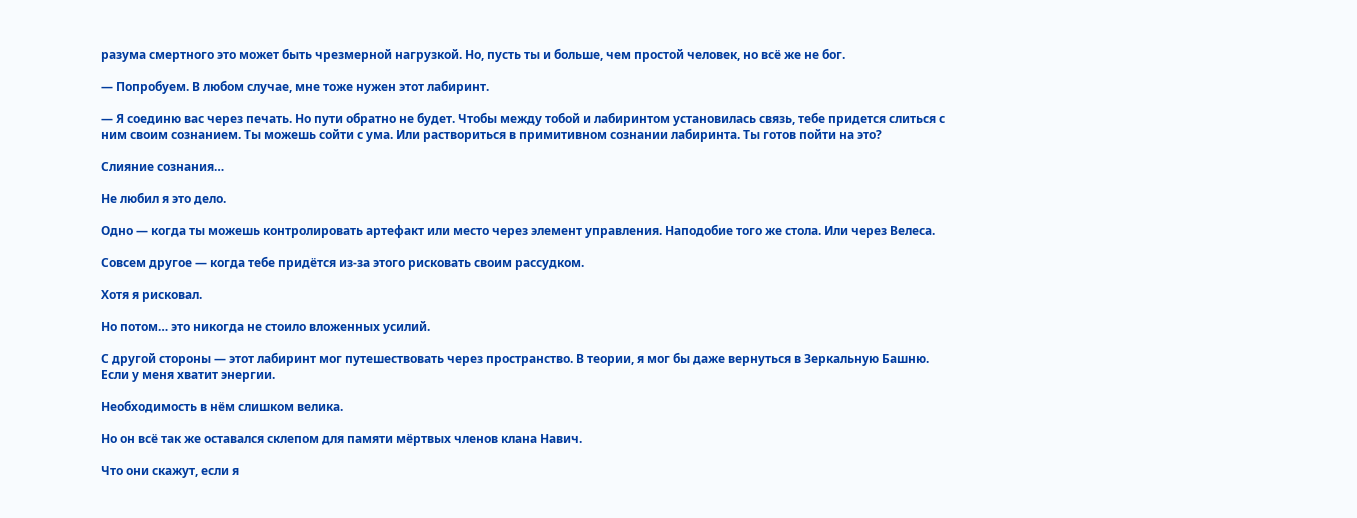разума смертного это может быть чрезмерной нагрузкой. Но, пусть ты и больше, чем простой человек, но всё же не бог.

— Попробуем. В любом случае, мне тоже нужен этот лабиринт.

— Я соединю вас через печать. Но пути обратно не будет. Чтобы между тобой и лабиринтом установилась связь, тебе придется слиться с ним своим сознанием. Ты можешь сойти с ума. Или раствориться в примитивном сознании лабиринта. Ты готов пойти на это?

Слияние сознания…

Не любил я это дело.

Одно — когда ты можешь контролировать артефакт или место через элемент управления. Наподобие того же стола. Или через Велеса.

Совсем другое — когда тебе придётся из-за этого рисковать своим рассудком.

Хотя я рисковал.

Но потом… это никогда не стоило вложенных усилий.

С другой стороны — этот лабиринт мог путешествовать через пространство. В теории, я мог бы даже вернуться в Зеркальную Башню. Если у меня хватит энергии.

Необходимость в нём слишком велика.

Но он всё так же оставался склепом для памяти мёртвых членов клана Навич.

Что они скажут, если я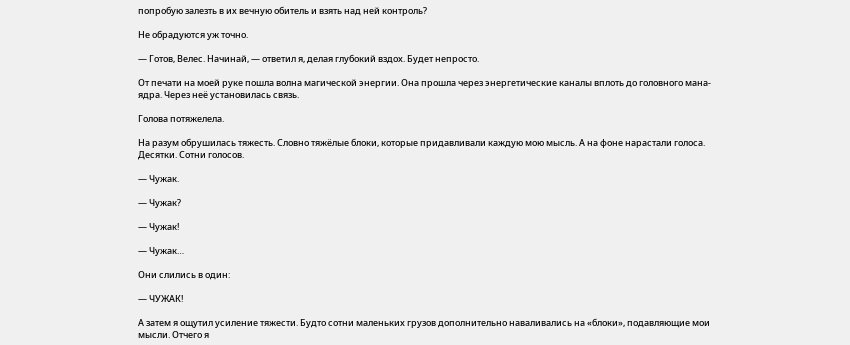попробую залезть в их вечную обитель и взять над ней контроль?

Не обрадуются уж точно.

— Готов, Велес. Начинай, — ответил я, делая глубокий вздох. Будет непросто.

От печати на моей руке пошла волна магической энергии. Она прошла через энергетические каналы вплоть до головного мана-ядра. Через неё установилась связь.

Голова потяжелела.

На разум обрушилась тяжесть. Словно тяжёлые блоки, которые придавливали каждую мою мысль. А на фоне нарастали голоса. Десятки. Сотни голосов.

— Чужак.

— Чужак?

— Чужак!

— Чужак…

Они слились в один:

— ЧУЖАК!

А затем я ощутил усиление тяжести. Будто сотни маленьких грузов дополнительно наваливались на «блоки», подавляющие мои мысли. Отчего я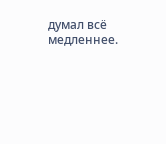думал всё медленнее.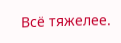Всё тяжелее.